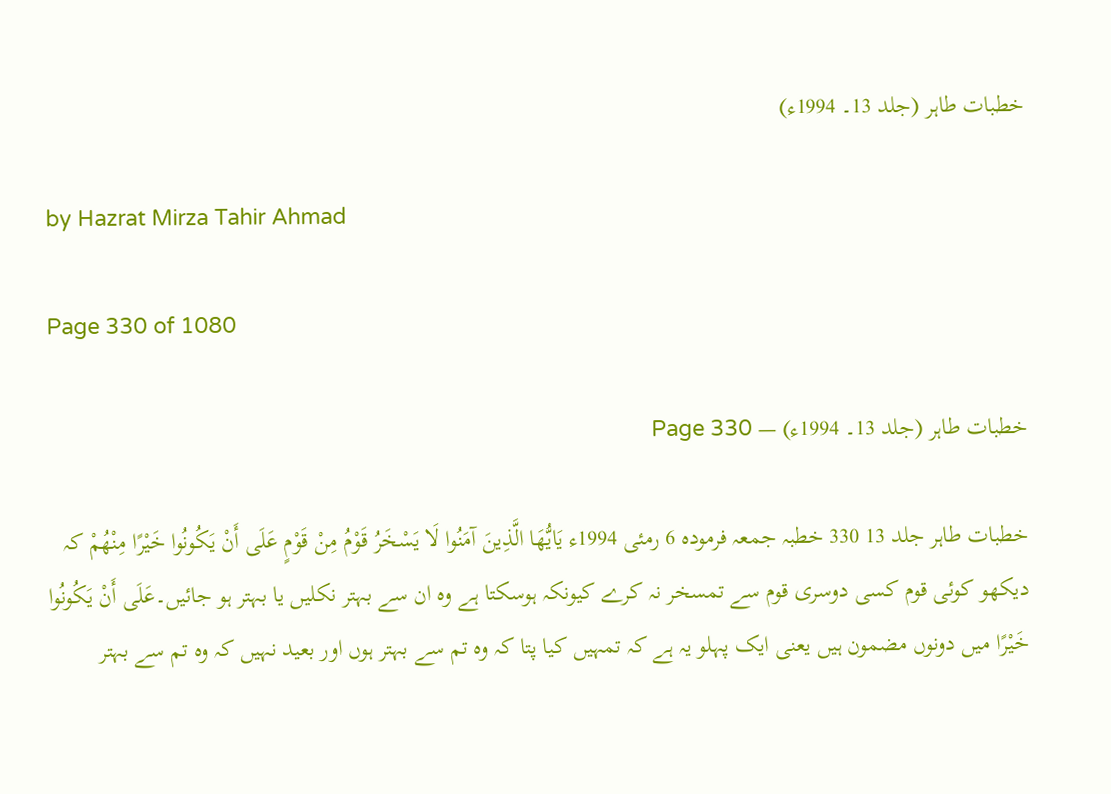خطبات طاہر (جلد 13۔ 1994ء)

by Hazrat Mirza Tahir Ahmad

Page 330 of 1080

خطبات طاہر (جلد 13۔ 1994ء) — Page 330

خطبات طاہر جلد 13 330 خطبہ جمعہ فرمودہ 6 رمئی 1994ء يَايُّهَا الَّذِينَ آمَنُوا لَا يَسْخَرُ قَوْمُ مِنْ قَوْمٍ عَلَى أَنْ يَكُونُوا خَيْرًا مِنْهُمْ کہ دیکھو کوئی قوم کسی دوسری قوم سے تمسخر نہ کرے کیونکہ ہوسکتا ہے وہ ان سے بہتر نکلیں یا بہتر ہو جائیں۔عَلَى أَنْ يَكُونُوا خَيْرًا میں دونوں مضمون ہیں یعنی ایک پہلو یہ ہے کہ تمہیں کیا پتا کہ وہ تم سے بہتر ہوں اور بعید نہیں کہ وہ تم سے بہتر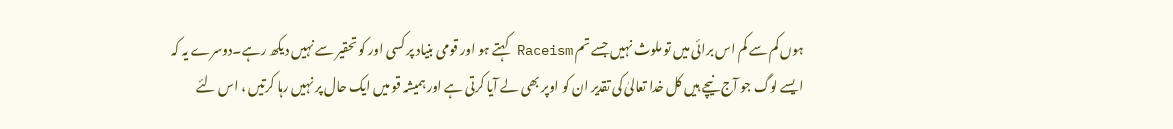ہوں کم سے کم اس برائی میں تو ملوث نہیں جسے تم Raceism کہتے ہو اور قومی بنیاد پر کسی اور کو تحقیر سے نہیں دیکھ رہے۔دوسرے یہ کہ ایسے لوگ جو آج نیچے ہیں کل خدا تعالیٰ کی تقدیر ان کو اوپر بھی لے آیا کرتی ہے اور ہمیشہ قو میں ایک حال پر نہیں رہا کرتیں ، اس لئے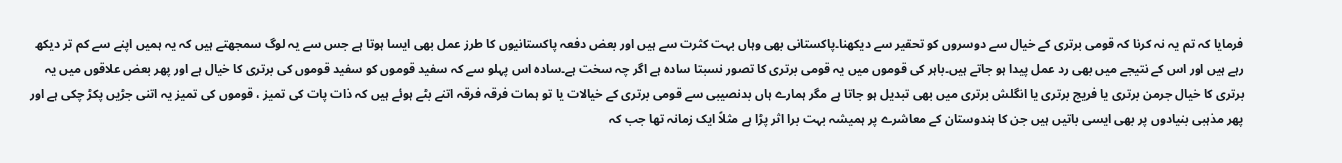فرمایا کہ تم یہ نہ کرنا کہ قومی برتری کے خیال سے دوسروں کو تحقیر سے دیکھنا۔پاکستانی بھی وہاں بہت کثرت سے ہیں اور بعض دفعہ پاکستانیوں کا طرز عمل بھی ایسا ہوتا ہے جس سے یہ لوگ سمجھتے ہیں کہ یہ ہمیں اپنے سے کم تر دیکھ رہے ہیں اور اس کے نتیجے میں بھی رد عمل پیدا ہو جاتے ہیں۔باہر کی قوموں میں یہ قومی برتری کا تصور نسبتا سادہ ہے اگر چہ سخت ہے۔سادہ اس پہلو سے کہ سفید قوموں کو سفید قوموں کی برتری کا خیال ہے اور پھر بعض علاقوں میں یہ برتری کا خیال جرمن برتری یا فریج برتری یا انگلش برتری میں بھی تبدیل ہو جاتا ہے مگر ہمارے ہاں بدنصیبی سے قومی برتری کے خیالات یا تو ہمات فرقہ فرقہ اتنے بٹے ہوئے ہیں کہ ذات پات کی تمیز ، قوموں کی تمیز یہ اتنی جڑیں پکڑ چکی ہے اور پھر مذہبی بنیادوں پر بھی ایسی باتیں ہیں جن کا ہندوستان کے معاشرے پر ہمیشہ بہت برا اثر پڑا ہے مثلاً ایک زمانہ تھا جب کہ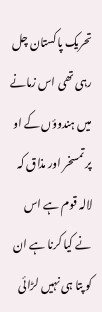تحریک پاکستان چل رہی تھی اس زمانے میں ہندوؤں کے او پر تمسخر اور مذاق کہ لالہ قوم ہے اس نے کیا کرنا ہے ان کو پتا ہی نہیں لڑائی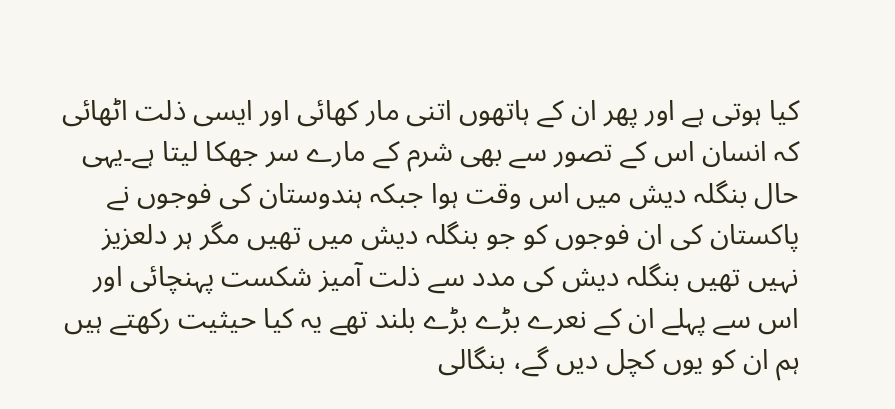کیا ہوتی ہے اور پھر ان کے ہاتھوں اتنی مار کھائی اور ایسی ذلت اٹھائی کہ انسان اس کے تصور سے بھی شرم کے مارے سر جھکا لیتا ہے۔یہی حال بنگلہ دیش میں اس وقت ہوا جبکہ ہندوستان کی فوجوں نے پاکستان کی ان فوجوں کو جو بنگلہ دیش میں تھیں مگر ہر دلعزیز نہیں تھیں بنگلہ دیش کی مدد سے ذلت آمیز شکست پہنچائی اور اس سے پہلے ان کے نعرے بڑے بڑے بلند تھے یہ کیا حیثیت رکھتے ہیں ہم ان کو یوں کچل دیں گے، بنگالی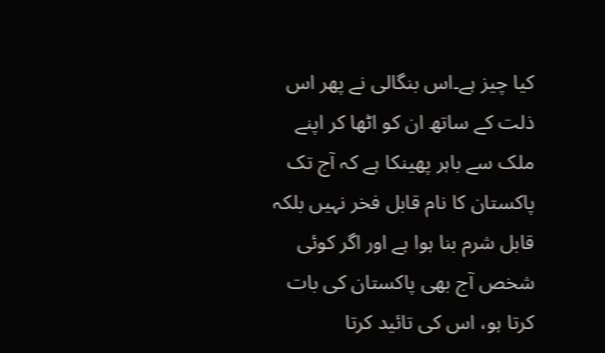کیا چیز ہے۔اس بنگالی نے پھر اس ذلت کے ساتھ ان کو اٹھا کر اپنے ملک سے باہر پھینکا ہے کہ آج تک پاکستان کا نام قابل فخر نہیں بلکہ قابل شرم بنا ہوا ہے اور اگر کوئی شخص آج بھی پاکستان کی بات کرتا ہو، اس کی تائید کرتا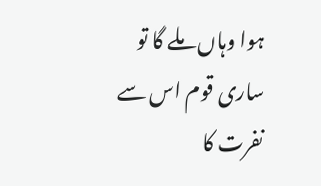ہوا وہاں ملے گا تو ساری قوم اس سے نفرت کا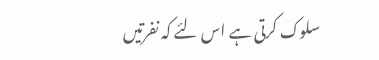سلوک کرتی ہے اس لئے کہ نفرتیں